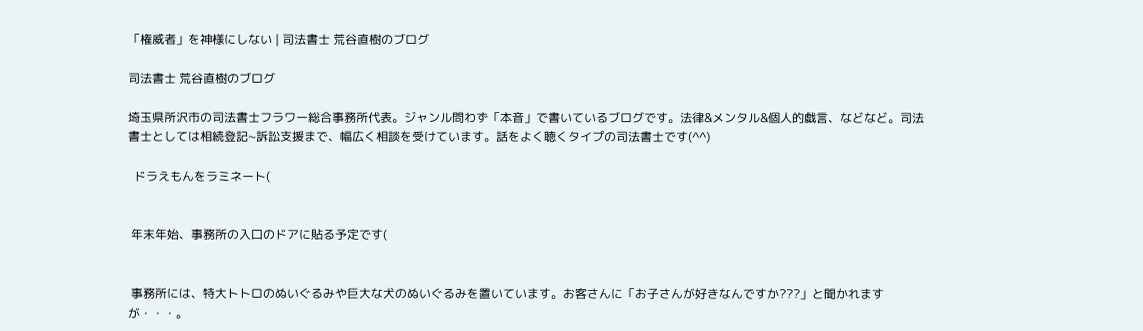「権威者」を神様にしない | 司法書士 荒谷直樹のブログ

司法書士 荒谷直樹のブログ

埼玉県所沢市の司法書士フラワー総合事務所代表。ジャンル問わず「本音」で書いているブログです。法律&メンタル&個人的戯言、などなど。司法書士としては相続登記~訴訟支援まで、幅広く相談を受けています。話をよく聴くタイプの司法書士です(^^)

  ドラえもんをラミネート(


 年末年始、事務所の入口のドアに貼る予定です(


 事務所には、特大トトロのぬいぐるみや巨大な犬のぬいぐるみを置いています。お客さんに「お子さんが好きなんですか???」と聞かれますが・・・。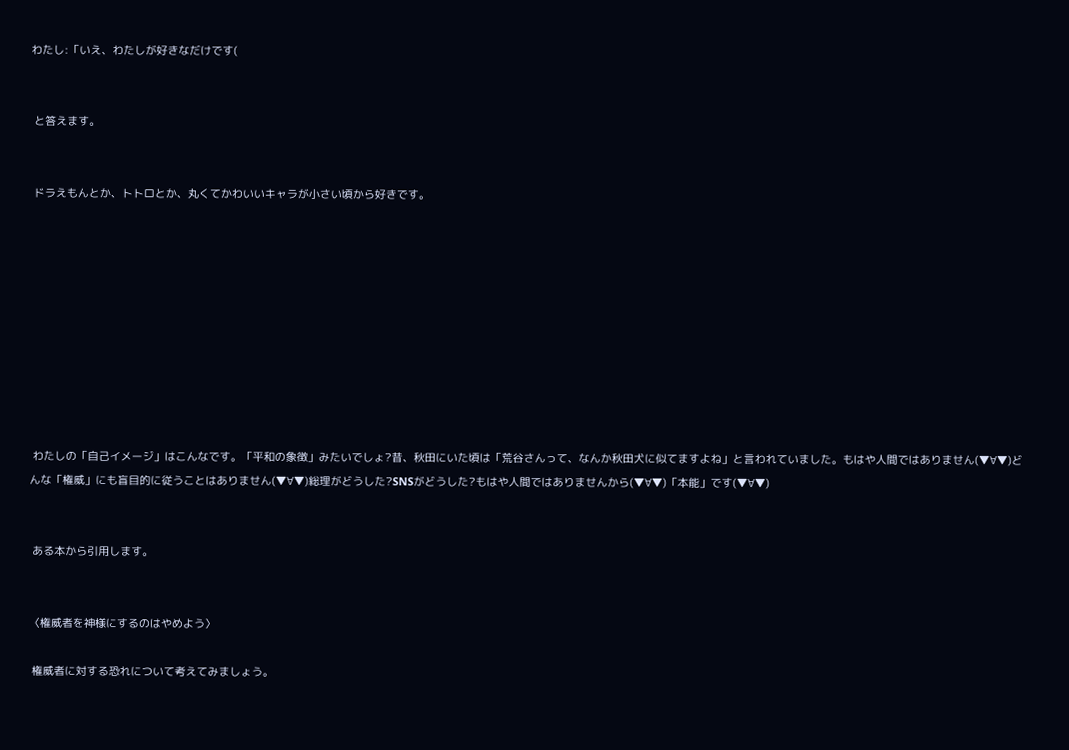わたし:「いえ、わたしが好きなだけです(


 と答えます。


 ドラえもんとか、トトロとか、丸くてかわいいキャラが小さい頃から好きです。










 わたしの「自己イメージ」はこんなです。「平和の象徴」みたいでしょ?昔、秋田にいた頃は「荒谷さんって、なんか秋田犬に似てますよね」と言われていました。もはや人間ではありません(▼∀▼)どんな「権威」にも盲目的に従うことはありません(▼∀▼)総理がどうした?SNSがどうした?もはや人間ではありませんから(▼∀▼)「本能」です(▼∀▼)


 ある本から引用します。


〈権威者を神様にするのはやめよう〉

 権威者に対する恐れについて考えてみましょう。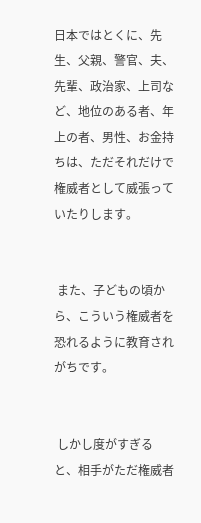日本ではとくに、先生、父親、警官、夫、先輩、政治家、上司など、地位のある者、年上の者、男性、お金持ちは、ただそれだけで権威者として威張っていたりします。


 また、子どもの頃から、こういう権威者を恐れるように教育されがちです。


 しかし度がすぎると、相手がただ権威者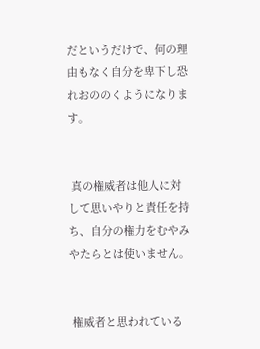だというだけで、何の理由もなく自分を卑下し恐れおののくようになります。


 真の権威者は他人に対して思いやりと責任を持ち、自分の権力をむやみやたらとは使いません。


 権威者と思われている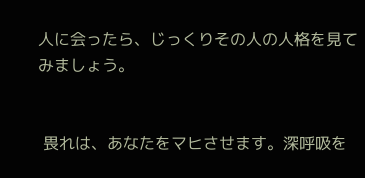人に会ったら、じっくりその人の人格を見てみましょう。


 畏れは、あなたをマヒさせます。深呼吸を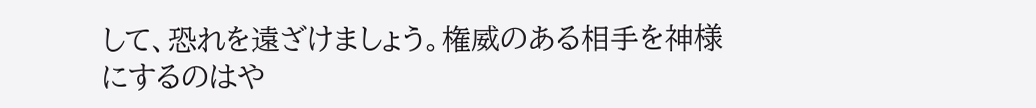して、恐れを遠ざけましょう。権威のある相手を神様にするのはや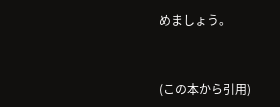めましょう。


(この本から引用)